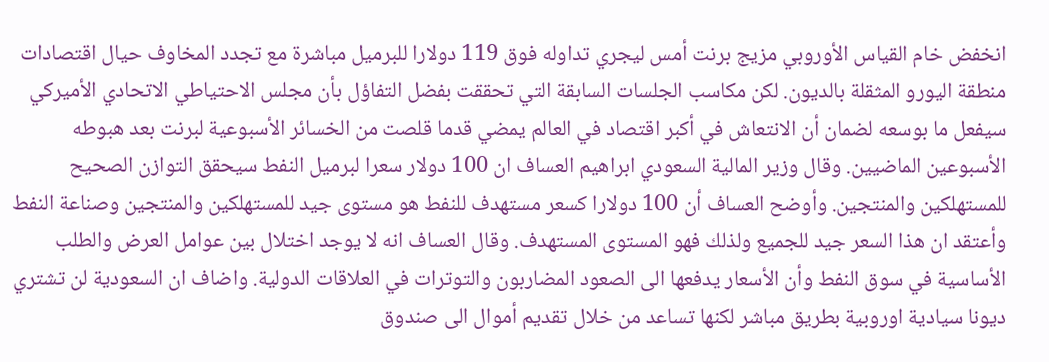انخفض خام القياس الأوروبي مزيج برنت أمس ليجري تداوله فوق 119 دولارا للبرميل مباشرة مع تجدد المخاوف حيال اقتصادات منطقة اليورو المثقلة بالديون. لكن مكاسب الجلسات السابقة التي تحققت بفضل التفاؤل بأن مجلس الاحتياطي الاتحادي الأميركي سيفعل ما بوسعه لضمان أن الانتعاش في أكبر اقتصاد في العالم يمضي قدما قلصت من الخسائر الأسبوعية لبرنت بعد هبوطه الأسبوعين الماضيين. وقال وزير المالية السعودي ابراهيم العساف ان 100 دولار سعرا لبرميل النفط سيحقق التوازن الصحيح للمستهلكين والمنتجين. وأوضح العساف أن 100 دولارا كسعر مستهدف للنفط هو مستوى جيد للمستهلكين والمنتجين وصناعة النفط وأعتقد ان هذا السعر جيد للجميع ولذلك فهو المستوى المستهدف. وقال العساف انه لا يوجد اختلال بين عوامل العرض والطلب الأساسية في سوق النفط وأن الأسعار يدفعها الى الصعود المضاربون والتوترات في العلاقات الدولية. واضاف ان السعودية لن تشتري ديونا سيادية اوروبية بطريق مباشر لكنها تساعد من خلال تقديم أموال الى صندوق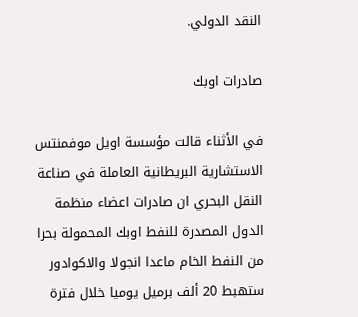النقد الدولي.

صادرات اوبك

في الأثناء قالت مؤسسة اويل موفمنتس الاستشارية البريطانية العاملة في صناعة النقل البحري ان صادرات اعضاء منظمة الدول المصدرة للنفط اوبك المحمولة بحرا من النفط الخام ماعدا انجولا والاكوادور ستهبط 20 ألف برميل يوميا خلال فترة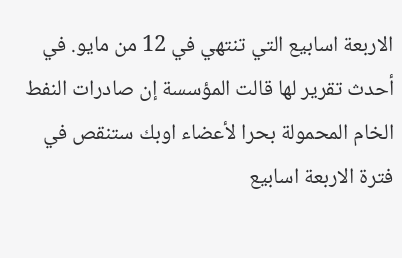الاربعة اسابيع التي تنتهي في 12 من مايو. في أحدث تقرير لها قالت المؤسسة إن صادرات النفط الخام المحمولة بحرا لأعضاء اوبك ستنقص في فترة الاربعة اسابيع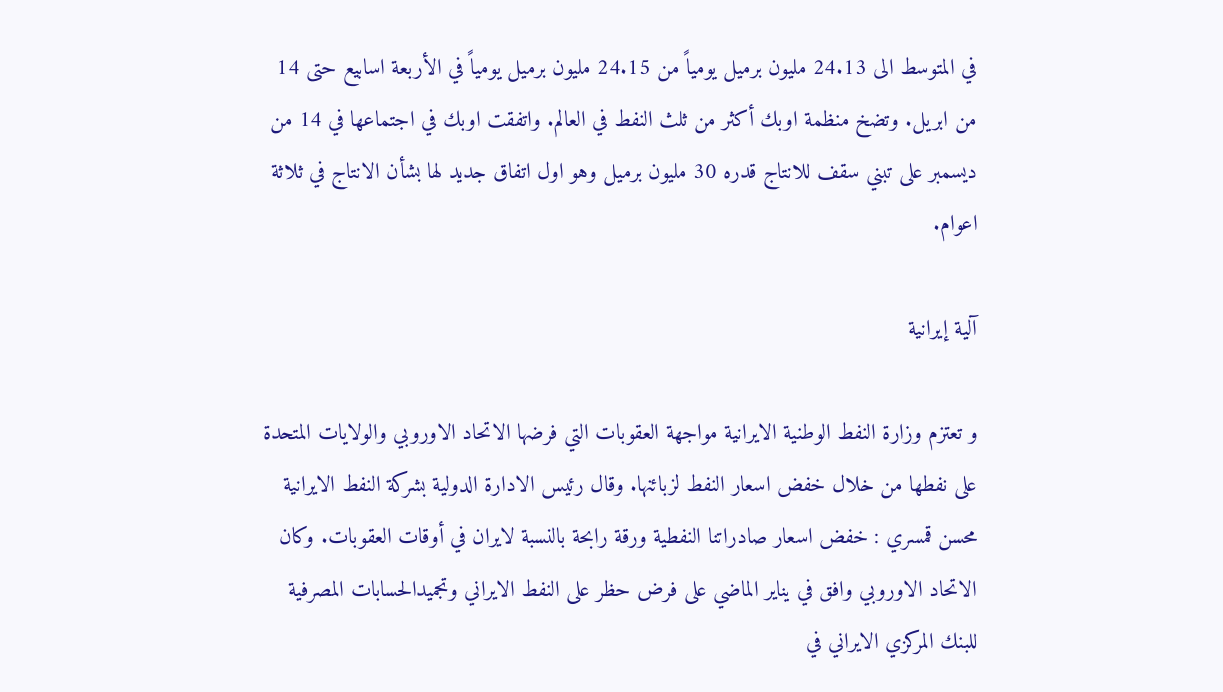في المتوسط الى 24.13 مليون برميل يومياً من 24.15 مليون برميل يومياً في الأربعة اسابيع حتى 14 من ابريل. وتضخ منظمة اوبك أكثر من ثلث النفط في العالم. واتفقت اوبك في اجتماعها في 14 من ديسمبر على تبني سقف للانتاج قدره 30 مليون برميل وهو اول اتفاق جديد لها بشأن الانتاج في ثلاثة اعوام.

آلية إيرانية

و تعتزم وزارة النفط الوطنية الايرانية مواجهة العقوبات التي فرضها الاتحاد الاوروبي والولايات المتحدة على نفطها من خلال خفض اسعار النفط لزبائنها. وقال رئيس الادارة الدولية بشركة النفط الايرانية محسن قمسري : خفض اسعار صادراتنا النفطية ورقة رابحة بالنسبة لايران في أوقات العقوبات. وكان الاتحاد الاوروبي وافق في يناير الماضي على فرض حظر على النفط الايراني وتجميدالحسابات المصرفية للبنك المركزي الايراني في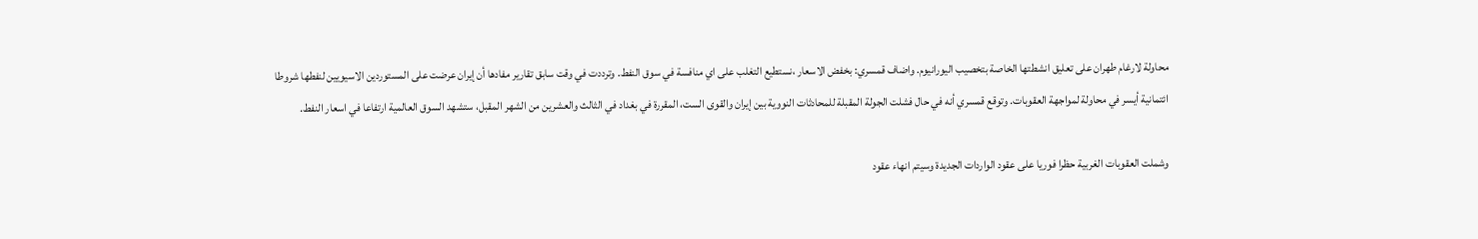محاولة لارغام طهران على تعليق انشطتها الخاصة بتخصيب اليورانيوم. واضاف قمسري: بخفض الاسعار ،نستطيع التغلب على اي منافسة في سوق النفط. وترددت في وقت سابق تقارير مفادها أن إيران عرضت على المستوردين الاسيويين لنفطها شروطا ائتمانية أيسر في محاولة لمواجهة العقوبات. وتوقع قمسري أنه في حال فشلت الجولة المقبلة للمحادثات النووية بين إيران والقوى الست، المقررة في بغداد في الثالث والعشرين من الشهر المقبل، ستشهد السوق العالمية ارتفاعا في اسعار النفط.

وشملت العقوبات الغربية حظرا فوريا على عقود الواردات الجديدة وسيتم انهاء عقود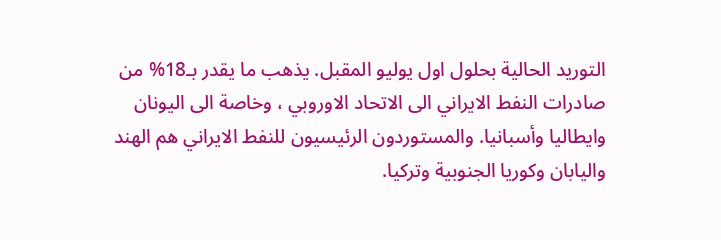التوريد الحالية بحلول اول يوليو المقبل. يذهب ما يقدر بـ18% من صادرات النفط الايراني الى الاتحاد الاوروبي ، وخاصة الى اليونان وايطاليا وأسبانيا. والمستوردون الرئيسيون للنفط الايراني هم الهند واليابان وكوريا الجنوبية وتركيا.